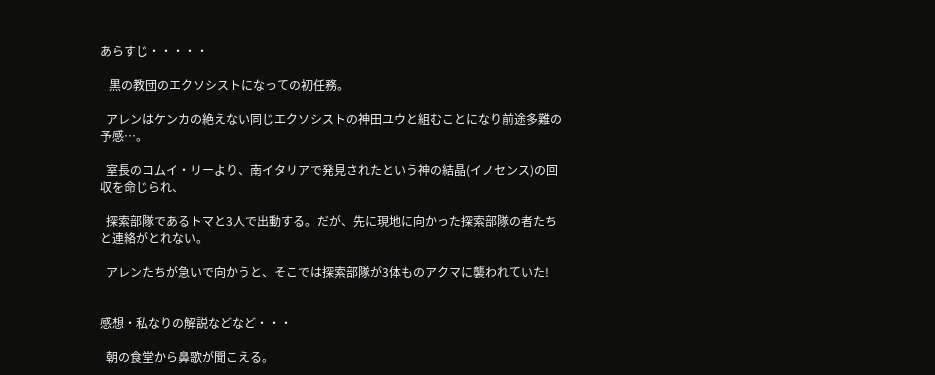あらすじ・・・・・

   黒の教団のエクソシストになっての初任務。

  アレンはケンカの絶えない同じエクソシストの神田ユウと組むことになり前途多難の予感…。

  室長のコムイ・リーより、南イタリアで発見されたという神の結晶(イノセンス)の回収を命じられ、

  探索部隊であるトマと3人で出動する。だが、先に現地に向かった探索部隊の者たちと連絡がとれない。

  アレンたちが急いで向かうと、そこでは探索部隊が3体ものアクマに襲われていた!


感想・私なりの解説などなど・・・

  朝の食堂から鼻歌が聞こえる。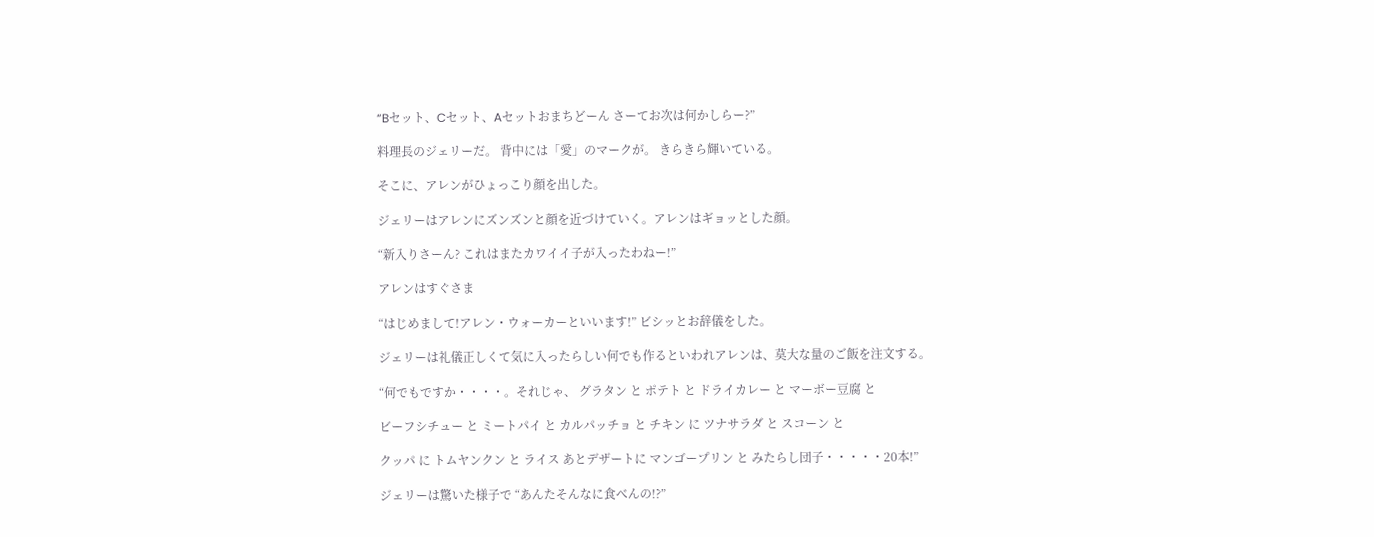“Bセット、Cセット、Aセットおまちどーん さーてお次は何かしらー?”

料理長のジェリーだ。 背中には「愛」のマークが。 きらきら輝いている。

そこに、アレンがひょっこり顔を出した。

ジェリーはアレンにズンズンと顔を近づけていく。アレンはギョッとした顔。

“新入りさーん? これはまたカワイイ子が入ったわねー!”

アレンはすぐさま

“はじめまして!アレン・ウォーカーといいます!” ビシッとお辞儀をした。

ジェリーは礼儀正しくて気に入ったらしい何でも作るといわれアレンは、莫大な量のご飯を注文する。

“何でもですか・・・・。それじゃ、 グラタン と ポテト と ドライカレー と マーボー豆腐 と

ビーフシチュー と ミートパイ と カルパッチョ と チキン に ツナサラダ と スコーン と

クッパ に トムヤンクン と ライス あとデザートに マンゴープリン と みたらし団子・・・・・20本!”

ジェリーは驚いた様子で “あんたそんなに食べんの!?”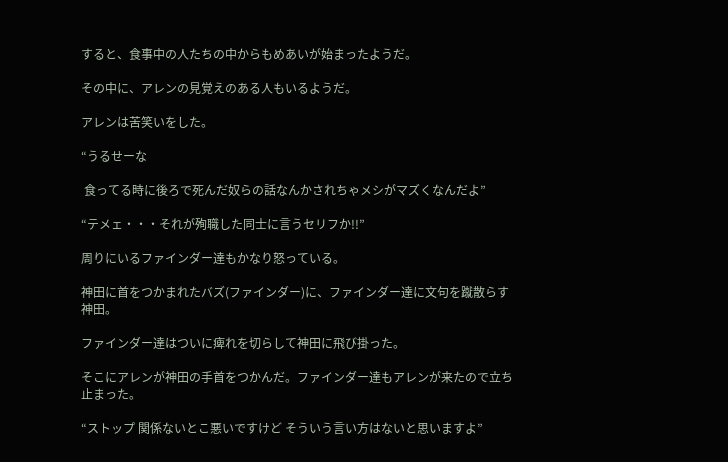すると、食事中の人たちの中からもめあいが始まったようだ。

その中に、アレンの見覚えのある人もいるようだ。

アレンは苦笑いをした。

“うるせーな

 食ってる時に後ろで死んだ奴らの話なんかされちゃメシがマズくなんだよ”

“テメェ・・・それが殉職した同士に言うセリフか!!”

周りにいるファインダー達もかなり怒っている。

神田に首をつかまれたバズ(ファインダー)に、ファインダー達に文句を蹴散らす神田。

ファインダー達はついに痺れを切らして神田に飛び掛った。

そこにアレンが神田の手首をつかんだ。ファインダー達もアレンが来たので立ち止まった。

“ストップ 関係ないとこ悪いですけど そういう言い方はないと思いますよ”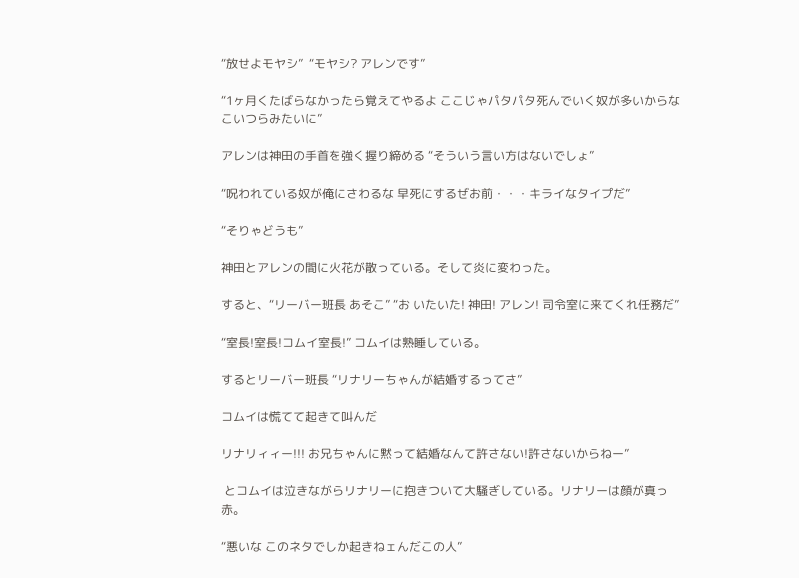“放せよモヤシ”  “モヤシ? アレンです”

“1ヶ月くたばらなかったら覚えてやるよ ここじゃパタパタ死んでいく奴が多いからなこいつらみたいに”

アレンは神田の手首を強く握り締める “そういう言い方はないでしょ”

“呪われている奴が俺にさわるな 早死にするぜお前・・・キライなタイプだ”

“そりゃどうも”

神田とアレンの間に火花が散っている。そして炎に変わった。

すると、“リーバー班長 あそこ” “お いたいた! 神田! アレン! 司令室に来てくれ任務だ”

“室長!室長!コムイ室長!” コムイは熟睡している。

するとリーバー班長 “リナリーちゃんが結婚するってさ”

コムイは慌てて起きて叫んだ

リナリィィー!!! お兄ちゃんに黙って結婚なんて許さない!許さないからねー”

 とコムイは泣きながらリナリーに抱きついて大騒ぎしている。リナリーは顔が真っ赤。

“悪いな このネタでしか起きねェんだこの人”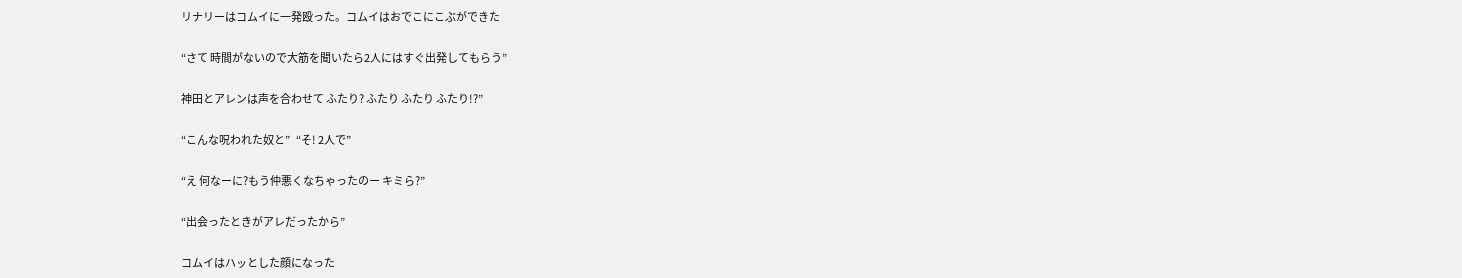リナリーはコムイに一発殴った。コムイはおでこにこぶができた

“さて 時間がないので大筋を聞いたら2人にはすぐ出発してもらう”

神田とアレンは声を合わせて ふたり? ふたり ふたり ふたり!?”

“こんな呪われた奴と”   “そ! 2人で”

“え 何なーに?もう仲悪くなちゃったのー キミら?”

“出会ったときがアレだったから”

コムイはハッとした顔になった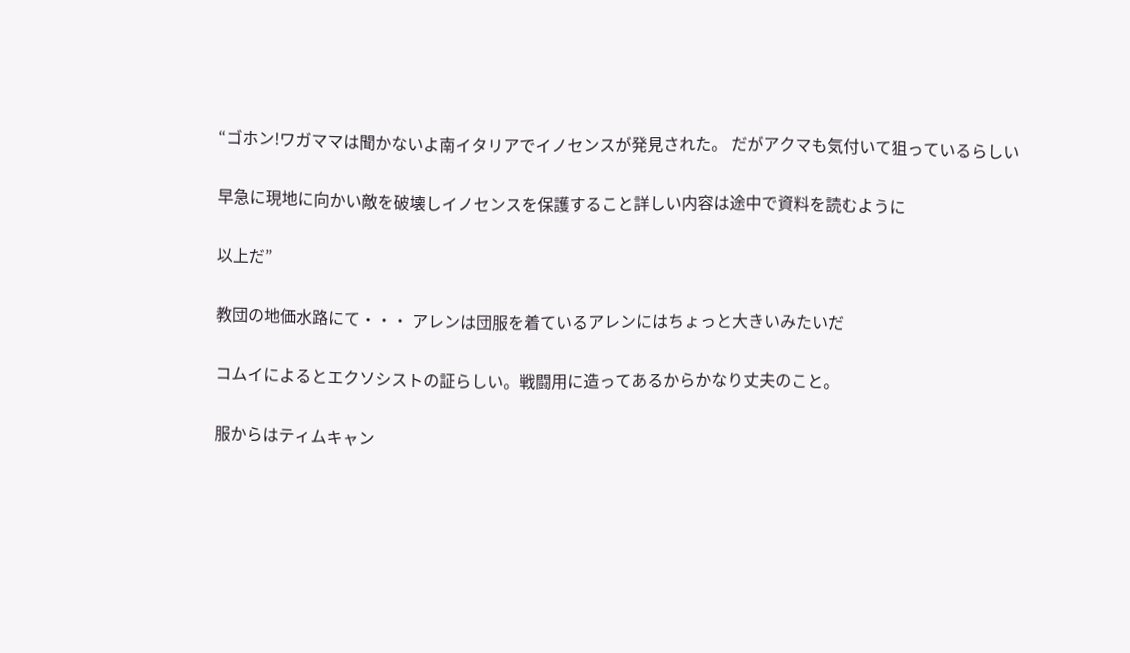“ゴホン!ワガママは聞かないよ南イタリアでイノセンスが発見された。 だがアクマも気付いて狙っているらしい

早急に現地に向かい敵を破壊しイノセンスを保護すること詳しい内容は途中で資料を読むように

以上だ”

教団の地価水路にて・・・ アレンは団服を着ているアレンにはちょっと大きいみたいだ

コムイによるとエクソシストの証らしい。戦闘用に造ってあるからかなり丈夫のこと。

服からはティムキャン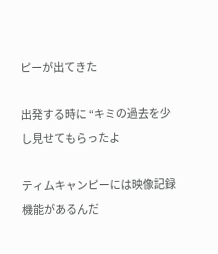ピーが出てきた

出発する時に “キミの過去を少し見せてもらったよ

ティムキャンピーには映像記録機能があるんだ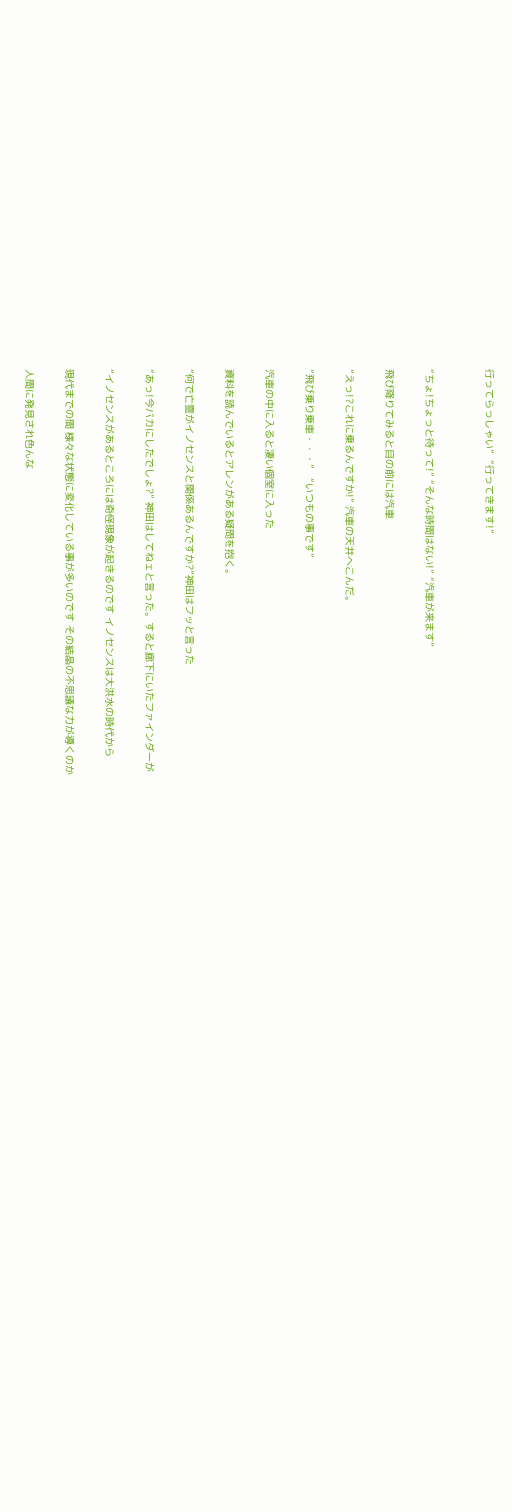行ってらっしゃい”  “行ってきます!”


“ちょ!ちょっと待って!” “そんな時間はない!” “汽車が来ます”

飛び降りてみると目の前には汽車

“えっ!?これに乗るんですか!” 汽車の天井へこんだ。

“飛び乗り乗車・・・”   “いつもの事です”

汽車の中に入ると凄い個室に入った

資料を読んでいるとアレンがある疑問を抱く。

“何で亡霊がイノセンスと関係あるんですか?”神田はフッと言った

“あっ!今バカにしたでしょ?” 神田はしてねェと言った。すると廊下にいたファインダーが

“イノセンスがあるところには奇怪現象が起きるのです イノセンスは大洪水の時代から

現代までの間 様々な状態に変化している事が多いのです その結晶の不思議な力が導くのか

人間に発見され色んな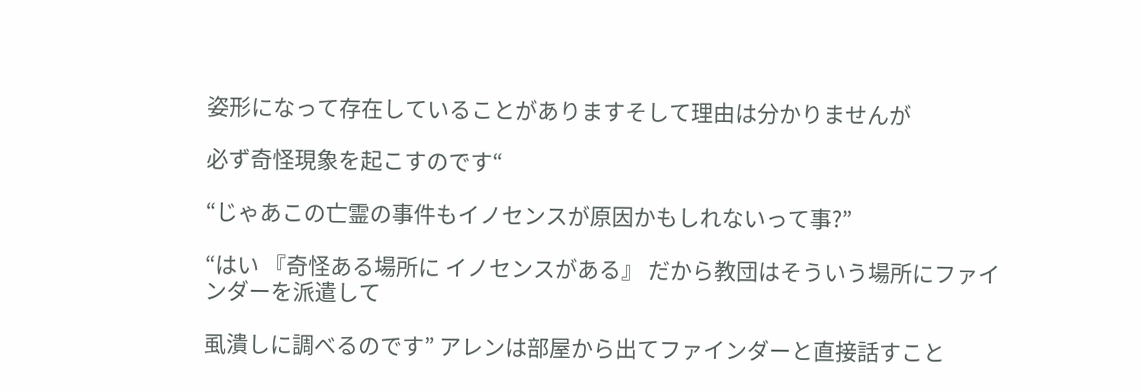姿形になって存在していることがありますそして理由は分かりませんが

必ず奇怪現象を起こすのです“

“じゃあこの亡霊の事件もイノセンスが原因かもしれないって事?”

“はい 『奇怪ある場所に イノセンスがある』 だから教団はそういう場所にファインダーを派遣して

虱潰しに調べるのです” アレンは部屋から出てファインダーと直接話すこと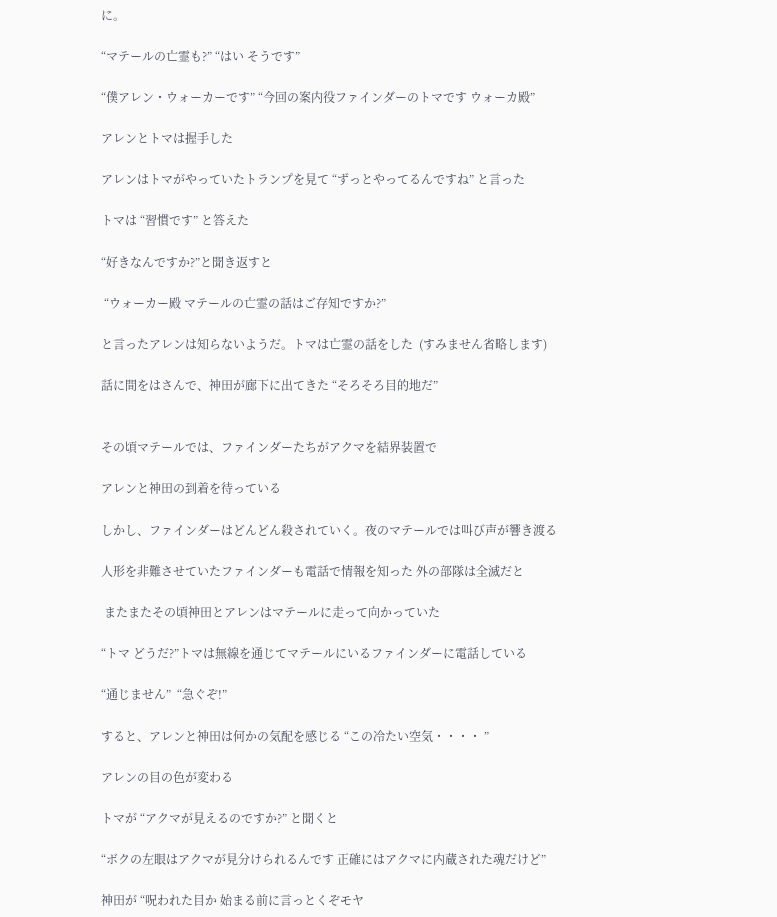に。

“マテールの亡霊も?” “はい そうです”

“僕アレン・ウォーカーです” “今回の案内役ファインダーのトマです ウォーカ殿”

アレンとトマは握手した

アレンはトマがやっていたトランプを見て “ずっとやってるんですね” と言った

トマは “習慣です” と答えた

“好きなんですか?”と聞き返すと

 “ウォーカー殿 マテールの亡霊の話はご存知ですか?”

と言ったアレンは知らないようだ。トマは亡霊の話をした  (すみません省略します)

話に間をはさんで、神田が廊下に出てきた “そろそろ目的地だ”


その頃マテールでは、ファインダーたちがアクマを結界装置で

アレンと神田の到着を待っている

しかし、ファインダーはどんどん殺されていく。夜のマテールでは叫び声が響き渡る

人形を非難させていたファインダーも電話で情報を知った 外の部隊は全滅だと

 またまたその頃神田とアレンはマテールに走って向かっていた

“トマ どうだ?”トマは無線を通じてマテールにいるファインダーに電話している

“通じません”  “急ぐぞ!”

すると、アレンと神田は何かの気配を感じる “この冷たい空気・・・・ ”

アレンの目の色が変わる

トマが “アクマが見えるのですか?” と聞くと

“ボクの左眼はアクマが見分けられるんです 正確にはアクマに内蔵された魂だけど”

神田が “呪われた目か 始まる前に言っとくぞモヤ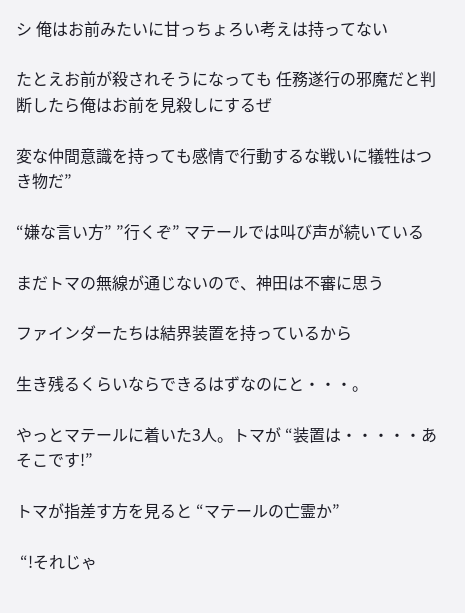シ 俺はお前みたいに甘っちょろい考えは持ってない

たとえお前が殺されそうになっても 任務遂行の邪魔だと判断したら俺はお前を見殺しにするぜ

変な仲間意識を持っても感情で行動するな戦いに犠牲はつき物だ”

“嫌な言い方” ”行くぞ” マテールでは叫び声が続いている

まだトマの無線が通じないので、神田は不審に思う

ファインダーたちは結界装置を持っているから

生き残るくらいならできるはずなのにと・・・。

やっとマテールに着いた3人。トマが “装置は・・・・・あそこです!”

トマが指差す方を見ると “マテールの亡霊か”

 “!それじゃ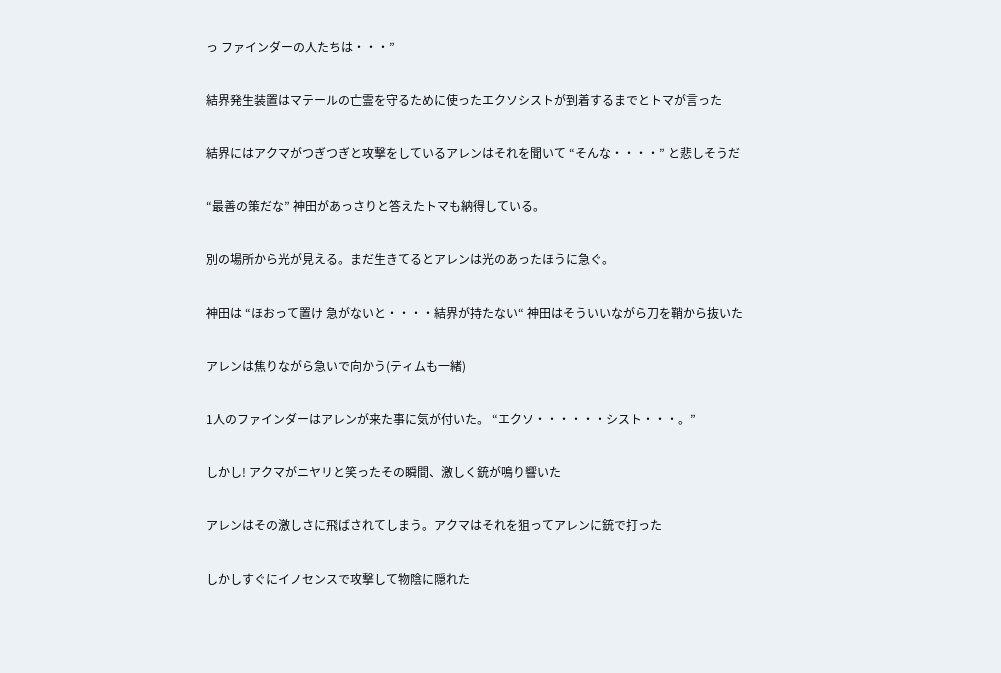っ ファインダーの人たちは・・・”

結界発生装置はマテールの亡霊を守るために使ったエクソシストが到着するまでとトマが言った

結界にはアクマがつぎつぎと攻撃をしているアレンはそれを聞いて “そんな・・・・” と悲しそうだ

“最善の策だな” 神田があっさりと答えたトマも納得している。

別の場所から光が見える。まだ生きてるとアレンは光のあったほうに急ぐ。

神田は “ほおって置け 急がないと・・・・結界が持たない“ 神田はそういいながら刀を鞘から抜いた

アレンは焦りながら急いで向かう(ティムも一緒)

1人のファインダーはアレンが来た事に気が付いた。 “エクソ・・・・・・シスト・・・。”

しかし! アクマがニヤリと笑ったその瞬間、激しく銃が鳴り響いた

アレンはその激しさに飛ばされてしまう。アクマはそれを狙ってアレンに銃で打った

しかしすぐにイノセンスで攻撃して物陰に隠れた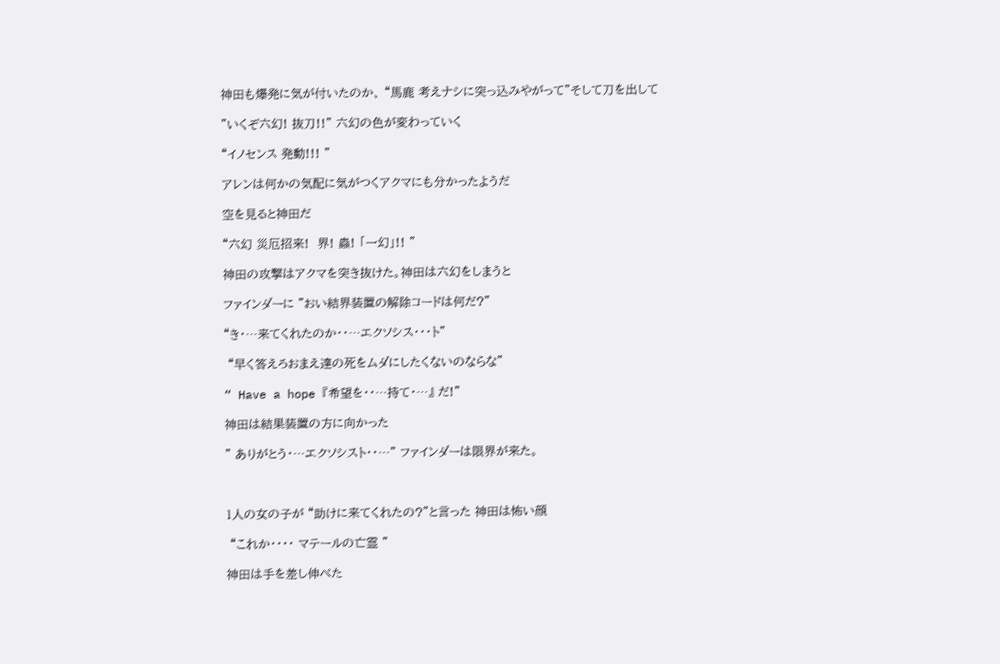神田も爆発に気が付いたのか、 “馬鹿 考えナシに突っ込みやがって”そして刀を出して

”いくぞ六幻! 抜刀!!” 六幻の色が変わっていく

“イノセンス 発動!!! ”

アレンは何かの気配に気がつくアクマにも分かったようだ

空を見ると神田だ

“六幻 災厄招来!  界! 蟲! 「一幻」!! ”

神田の攻撃はアクマを突き抜けた。神田は六幻をしまうと

ファインダーに ”おい結界装置の解除コードは何だ?”

“き・…来てくれたのか・・…エクソシス・・・ト”

 “早く答えろおまえ達の死をムダにしたくないのならな”

“ Have a hope 『希望を・・…持て・…』 だ!”

神田は結果装置の方に向かった

” ありがとう・…エクソシスト・・…” ファインダーは限界が来た。



1人の女の子が “助けに来てくれたの?”と言った 神田は怖い顔

 “これか・・・・ マテールの亡霊 ”

神田は手を差し伸べた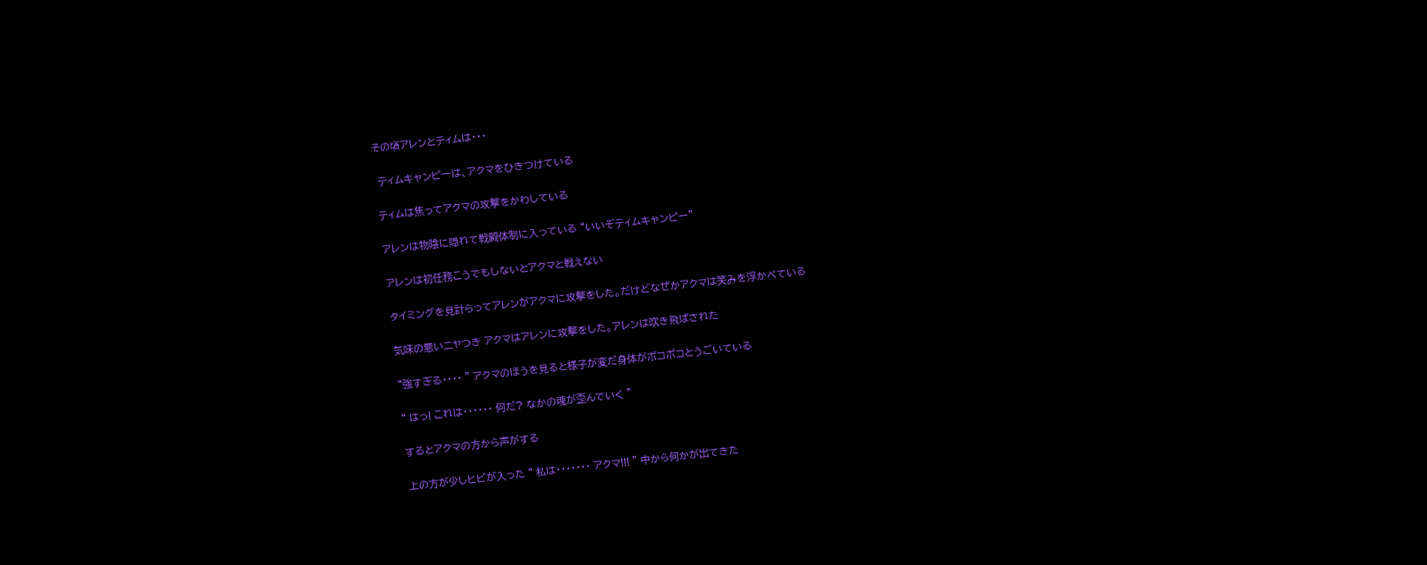その頃アレンとティムは・・・

 ティムキャンピーは、アクマをひきつけている

ティムは焦ってアクマの攻撃をかわしている

アレンは物陰に隠れて戦闘体制に入っている “いいぞティムキャンピー”

アレンは初任務こうでもしないとアクマと戦えない

タイミングを見計らってアレンがアクマに攻撃をした。だけどなぜかアクマは笑みを浮かべている

気味の悪いニヤつき アクマはアレンに攻撃をした。アレンは吹き飛ばされた

“強すぎる・・・・ ” アクマのほうを見ると様子が変だ身体がボコボコとうごいている

“ はっ! これは・・・・・・ 何だ? なかの魂が歪んでいく ”

するとアクマの方から声がする

上の方が少しヒビが入った “ 私は・・・・・・・ アクマ!!! ” 中から何かが出てきた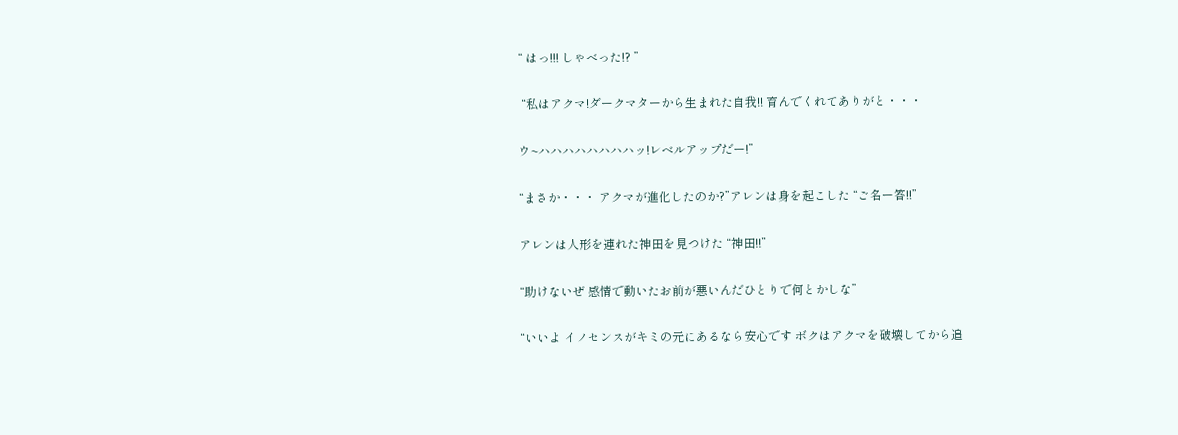“ はっ!!! しゃべった!? ”

 “私はアクマ!ダークマターから生まれた自我!! 育んでくれてありがと・・・

ウ~ハハハハハハハハッ!レベルアップだー!”

“まさか・・・ アクマが進化したのか?”アレンは身を起こした “ご名ー答!!”

アレンは人形を連れた神田を見つけた “神田!!”

“助けないぜ 感情で動いたお前が悪いんだひとりで何とかしな”

“いいよ イノセンスがキミの元にあるなら安心です ボクはアクマを破壊してから追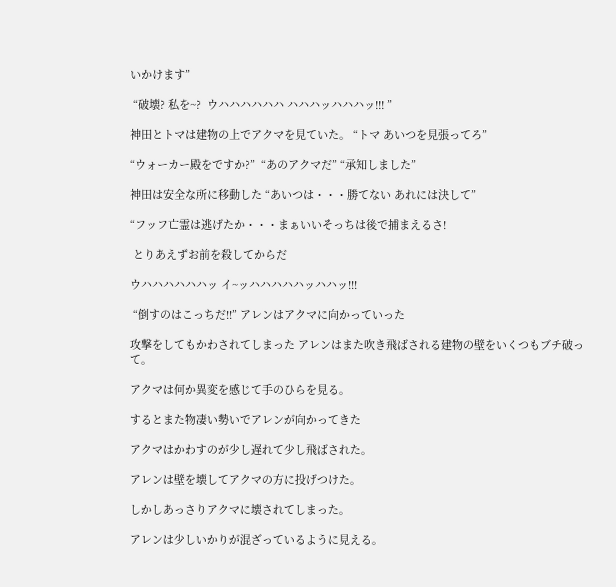いかけます”

 “破壊? 私を~?  ウハハハハハハ ハハハッハハハッ!!! ”

神田とトマは建物の上でアクマを見ていた。 “トマ あいつを見張ってろ”

“ウォーカー殿をですか?”  “あのアクマだ” “承知しました”

神田は安全な所に移動した “あいつは・・・勝てない あれには決して”

“フッフ亡霊は逃げたか・・・まぁいいそっちは後で捕まえるさ!

 とりあえずお前を殺してからだ

ウハハハハハハッ イ~ッハハハハハッハハッ!!!

 “倒すのはこっちだ!!” アレンはアクマに向かっていった

攻撃をしてもかわされてしまった アレンはまた吹き飛ばされる建物の壁をいくつもブチ破って。

アクマは何か異変を感じて手のひらを見る。

するとまた物凄い勢いでアレンが向かってきた

アクマはかわすのが少し遅れて少し飛ばされた。

アレンは壁を壊してアクマの方に投げつけた。

しかしあっさりアクマに壊されてしまった。

アレンは少しいかりが混ざっているように見える。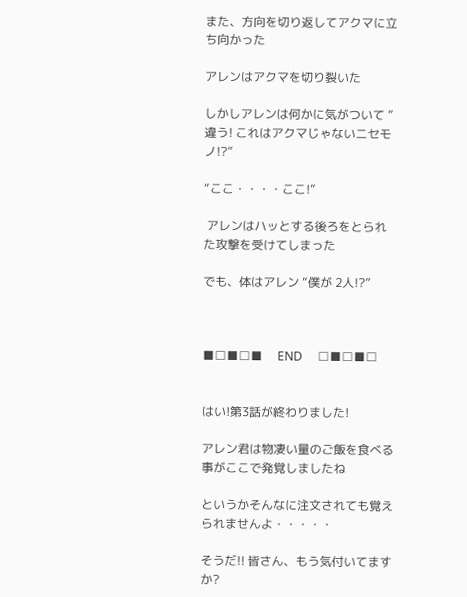また、方向を切り返してアクマに立ち向かった

アレンはアクマを切り裂いた

しかしアレンは何かに気がついて ”違う! これはアクマじゃないニセモノ!?”

“ここ・・・・ここ!”

 アレンはハッとする後ろをとられた攻撃を受けてしまった

でも、体はアレン “僕が 2人!?”



■□■□■     END     □■□■□


はい!第3話が終わりました!

アレン君は物凄い量のご飯を食べる事がここで発覚しましたね

というかそんなに注文されても覚えられませんよ・・・・・

そうだ!! 皆さん、もう気付いてますか?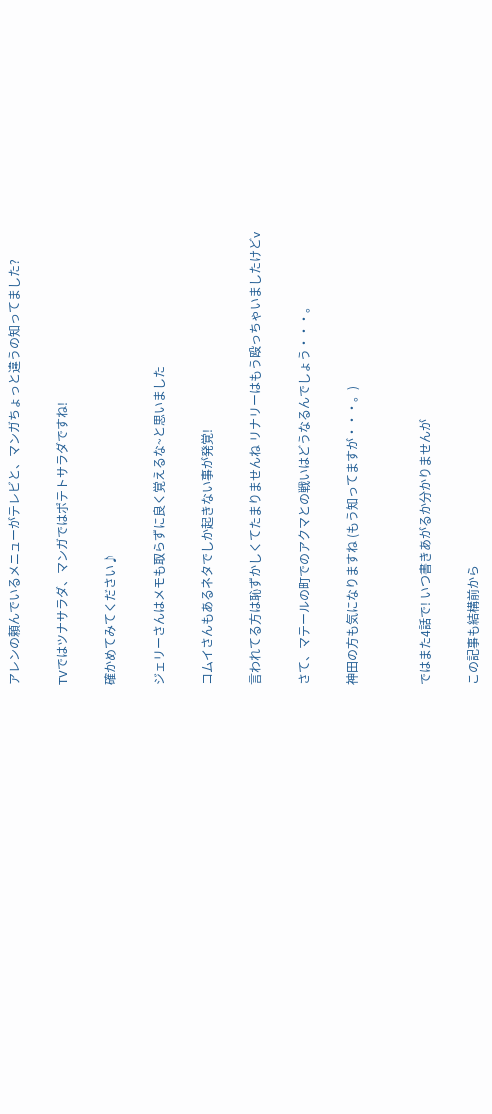アレンの頼んでいるメニューがテレビと、マンガちょっと違うの知ってました?

TVではツナサラダ、マンガではポテトサラダですね!

確かめてみてください♪

ジェリーさんはメモも取らずに良く覚えるな~と思いました

コムイさんもあるネタでしか起きない事が発覚!

言われてる方は恥ずかしくてたまりませんね リナリーはもう殴っちゃいましたけどv

さて、マテールの町でのアクマとの戦いはどうなるんでしょう・・・。

神田の方も気になりますね (もう知ってますが・・・。)


ではまた4話で! いつ書きあがるか分かりませんが

この記事も結構前から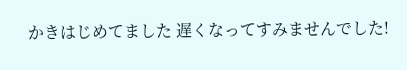かきはじめてました 遅くなってすみませんでした!